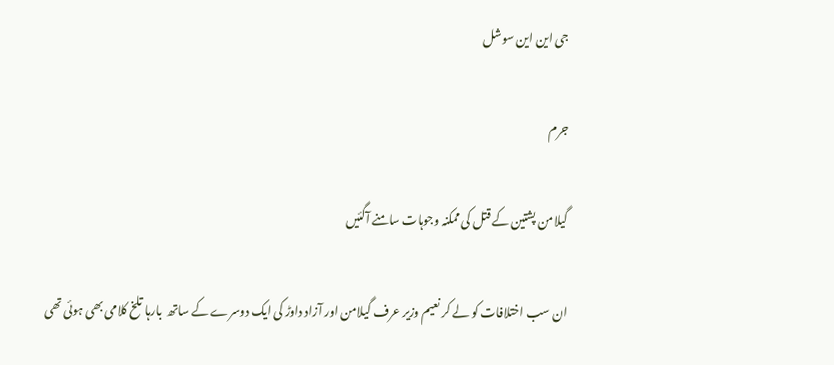جی این این سوشل

جرم

گیلامن پشتین کے قتل کی ممکنہ وجوہات سامنے آگئیں

ان سب اختلافات کو لے کر نعیم وزیر عرف گیلامن اور آزاد داوڑ کی ایک دوسرے کے ساتھ  بارہا تلخ کلامی بھی ہوئی تھی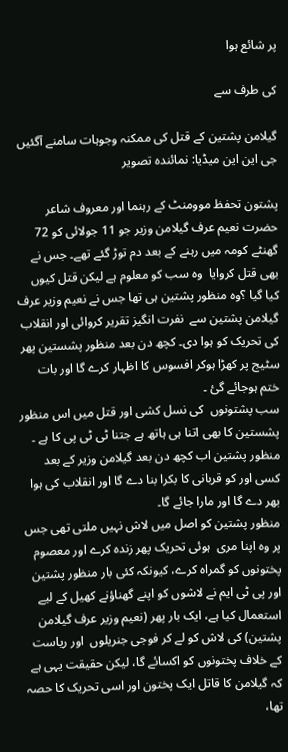پر شائع ہوا

کی طرف سے

گیلامن پشتین کے قتل کی ممکنہ وجوہات سامنے آگئیں
جی این این میڈیا: نمائندہ تصویر

پشتون تحفظ موومنٹ کے رہنما اور معروف شاعر حضرت نعیم عرف گیلامن وزیر جو 11 جولائی کو 72 گھنٹے کومہ میں رہنے کے بعد دم توڑ گئے تھے۔ جس نے بھی قتل کروایا  وہ سب کو معلوم ہے لیکن قتل کیوں کیا گیا ؟وہ منظور پشتین ہی تھا جس نے نعیم وزیر عرف گیلامن پشتین سے  نفرت انگیز تقریر کروائی اور انقلاب کی تحریک کو ہوا دی۔ کچھ دن بعد منظور پشستین پھر سٹیج پر کھڑا ہوکر افسوس کا اظہار کرے گا اور بات ختم ہوجائے گئ ۔
سب پشتونوں  کی نسل کشی اور قتل میں اس منظور پشستین کا بھی اتنا ہی ہاتھ ہے جتنا ٹی ٹی پی کا ہے ۔
منظور پشتین اب کچھ دن بعد گیلامن وزیر کے بعد کسی اور کو قربانی کا بکرا بنا دے گا اور انقلاب کی ہوا بھر دے گا اور مارا جائے گا۔
منظور پشتین کو اصل میں لاش نہیں ملتی تھی جس پر وہ اپنا مری  ہوئی تحریک پھر زندہ کرے اور معصوم پختونوں کو گمراہ کرے، کیونکہ کئی بار منظور پشتین اور پی ٹی ایم نے لاشوں کو اپنے گھناؤنے کھیل کے لیے استعمال کیا ہے، ایک بار پھر (نعیم وزیر عرف گیلامن پشتین) کی لاش کو لے کر فوجی جنریلوں  اور ریاست کے خلاف پختونوں کو اکسائے گا، لیکن حقیقت یہی ہے کہ گیلامن کا قاتل ایک پختون اور اسی تحریک کا حصہ تھا،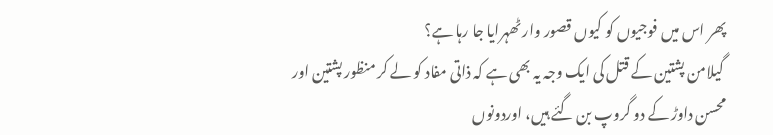پھر اس میں فوجیوں کو کیوں قصور وار ٹھہرایا جا رہا ہے؟
 گیلامن پشتین کے قتل کی ایک وجہ یہ بھی ہے کہ ذاتی مفاد کو لے کر منظور پشتین اور محسن داوڑ کے دو گروپ بن گئے ہیں، اوردونوں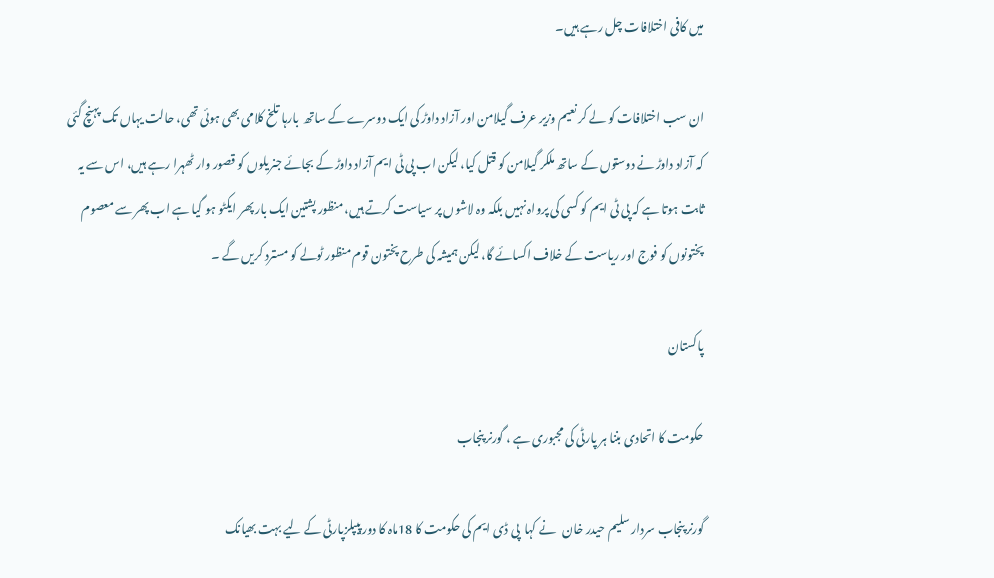میں کافی اختلافات چل رہے ہیں۔

ان سب اختلافات کو لے کر نعیم وزیر عرف گیلامن اور آزاد داوڑ کی ایک دوسرے کے ساتھ  بارہا تلخ کلامی بھی ہوئی تھی، حالت یہاں تک پہنچ گئی کہ آزاد داوڑ نے دوستوں کے ساتھ ملکر گیلامن کو قتل کیا، لیکن اب پی ٹی ایم آزاد داوڑ کے بجائے جنریلوں کو قصور وار ٹھہرا رہے ہیں، اس سے یہ ثابت ہوتا ہے کہ پی ٹی ایم کو کسی کی پرواہ نہیں بلکہ وہ لاشوں پر سیاست کرتے ہیں، منظور پشتین ایک بار پھر ایکٹو ہو گیا ہے اب پھر سے معصوم پختونوں کو فوج اور ریاست کے خلاف اکسائے گا، لیکن ہمیشہ کی طرح پختون قوم منظور ٹولے کو مسترد کریں گے ۔

پاکستان

حکومت کا اتحادی بننا ہر پارٹی کی مجبوری ہے ، گورنر پنجاب

گورنر پنجاب سردار سلیم حیدر خان   نے کہا  پی ڈی ایم کی حکومت کا 18ماہ کا دور پیپلزپارٹی کے لیے بہت بھیانک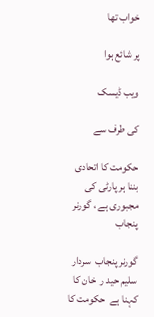خواب تھا

پر شائع ہوا

ویب ڈیسک

کی طرف سے

حکومت کا اتحادی بننا ہر پارٹی کی مجبوری ہے ، گورنر پنجاب

گورنر پنجاب  سردار سلیم حید ر  خان کا کہنا ہے  حکومت کا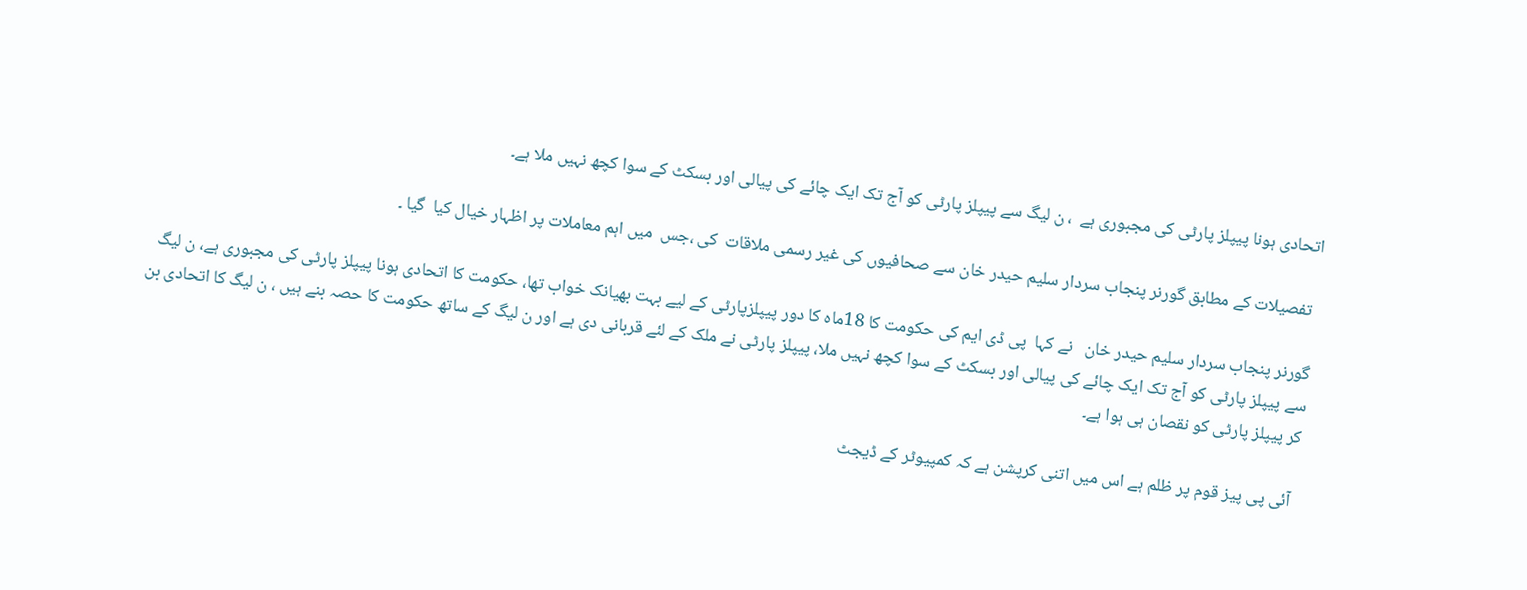اتحادی ہونا پیپلز پارٹی کی مجبوری ہے  ، ن لیگ سے پیپلز پارٹی کو آج تک ایک چائے کی پیالی اور بسکٹ کے سوا کچھ نہیں ملا ہے۔

 تفصیلات کے مطابق گورنر پنجاب سردار سلیم حیدر خان سے صحافیوں کی غیر رسمی ملاقات  کی ،جس  میں اہم معاملات پر اظہار خیال کیا  گیا ۔

گورنر پنجاب سردار سلیم حیدر خان   نے کہا  پی ڈی ایم کی حکومت کا 18ماہ کا دور پیپلزپارٹی کے لیے بہت بھیانک خواب تھا، حکومت کا اتحادی ہونا پیپلز پارٹی کی مجبوری ہے، ن لیگ سے پیپلز پارٹی کو آج تک ایک چائے کی پیالی اور بسکٹ کے سوا کچھ نہیں ملا، پیپلز پارٹی نے ملک کے لئے قربانی دی ہے اور ن لیگ کے ساتھ حکومت کا حصہ بنے ہیں ، ن لیگ کا اتحادی بن کر پیپلز پارٹی کو نقصان ہی ہوا ہے۔

 آئی پی پیز قوم پر ظلم ہے اس میں اتنی کرپشن ہے کہ کمپیوٹر کے ڈیجٹ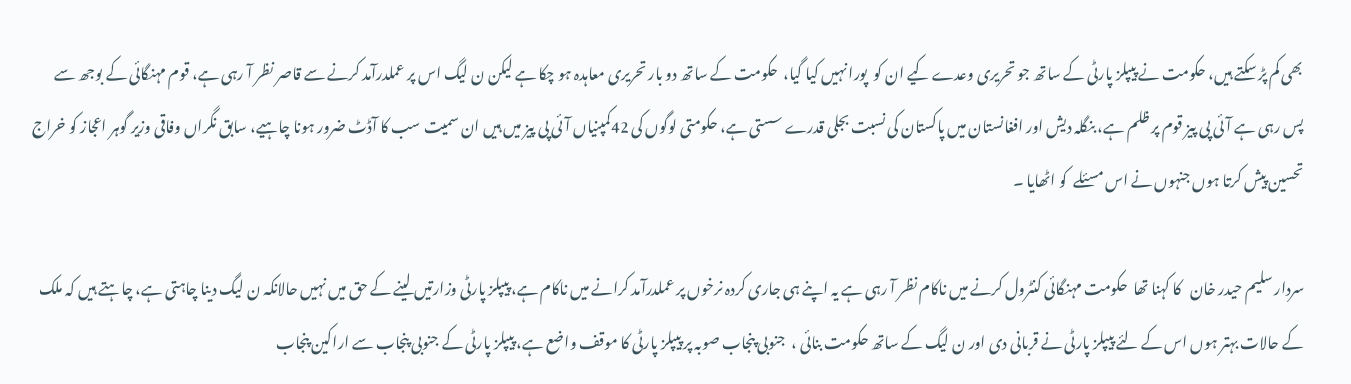بھی کم پڑ سکتے ہیں، حکومت نے پیپلز پارٹی کے ساتھ جو تحریری وعدے کیے ان کو  پورا نہیں کیا گیا،  حکومت کے ساتھ دو بار تحریری معاہدہ ہو چکا ہے لیکن ن لیگ اس پر عملدرآمد کرنے سے قاصر نظر آ رہی ہے، قوم مہنگائی کے بوجھ سے پس رہی ہے آئی پی پیز قوم پر ظلم ہے، بنگلہ دیش اور افغانستان میں پاکستان کی نسبت بجلی قدرے سستی ہے، حکومتی لوگوں کی 42کمپنیاں آئی پی پیز میں ہیں ان سمیت سب کا آڈٹ ضرور ہونا چاہیے، سابق نگراں وفاقی وزیر گوہر اعجاز کو خراج تحسین پیش کرتا ہوں جنہوں نے اس مسئلے  کو اٹھایا ۔

سردار سلیم حیدر خان   کا کہنا تھا  حکومت مہنگائی کنٹرول کرنے میں ناکام نظر آ رہی ہے یہ اپنے ہی جاری کردہ نرخوں پر عملدرآمد کرانے میں ناکام ہے، پیپلز پارٹی وزارتیں لینے کے حق میں نہیں حالانکہ ن لیگ دینا چاہتی ہے، چاہتے ہیں کہ ملک کے حالات بہتر ہوں اس کے لئے پیپلز پارٹی نے قربانی دی اور ن لیگ کے ساتھ حکومت بنائی ،  جنوبی پنجاب صوبہ پر پیپلز پارٹی کا موقف واضع ہے، پیپلز پارٹی کے جنوبی پنجاب سے اراکین پنجاب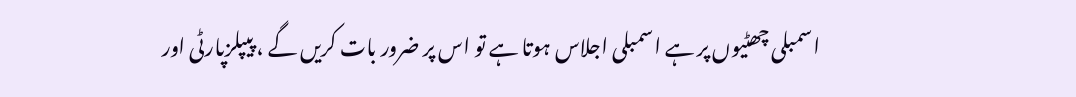اسمبلی چھٹیوں پر ہے اسمبلی اجلاس ہوتا ہے تو اس پر ضرور بات کریں گے ، پیپلزپارٹی اور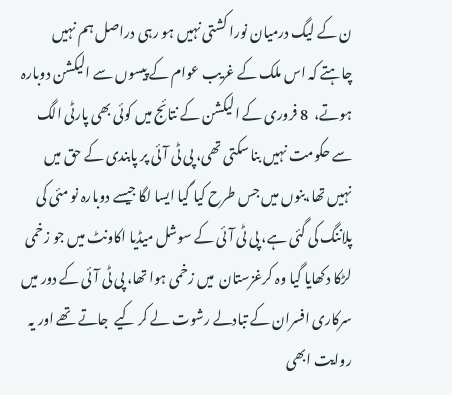ن کے لیگ درمیان نورا کشتی نہیں ہو رہی دراصل ہم نہیں چاہتے کہ اس ملک کے غریب عوام کے پیسوں سے الیکشن دوبارہ ہوتے،  8 فروری کے الیکشن کے نتائج میں کوئی بھی پارٹی الگ سے حکومت نہیں بنا سکتی تھی، پی ٹی آئی پر پابندی کے حق میں نہیں تھا،بنوں میں جس طرح کیا گیا ایسا لگا جیسے دوبارہ نو مئی کی پلاننگ کی گئی ہے، پی ٹی آئی کے سوشل میڈیا اکاونٹ میں جو زخمی لڑکا دکھایا گیا وہ کرغزستان  میں زخمی ہوا تھا، پی ٹی آئی کے دور میں سرکاری افسران کے تبادلے رشوت لے کر کیے  جاتے تھے اور یہ روایت ابھی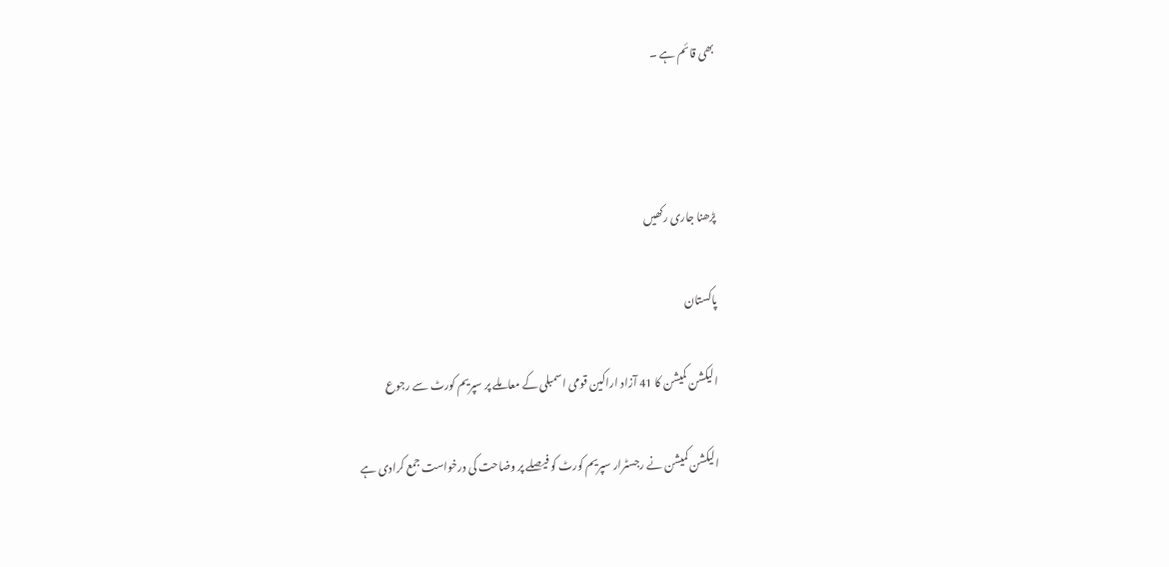بھی قائم ہے ۔



پڑھنا جاری رکھیں

پاکستان

الیکشن کمیشن کا 41 آزاد اراکین قومی اسمبلی کے معاملے پر سپریم کورٹ سے رجوع

الیکشن کمیشن نے رجسٹرار سپریم کورٹ کو فیصلے پر وضاحت کی درخواست جمع کرادی ہے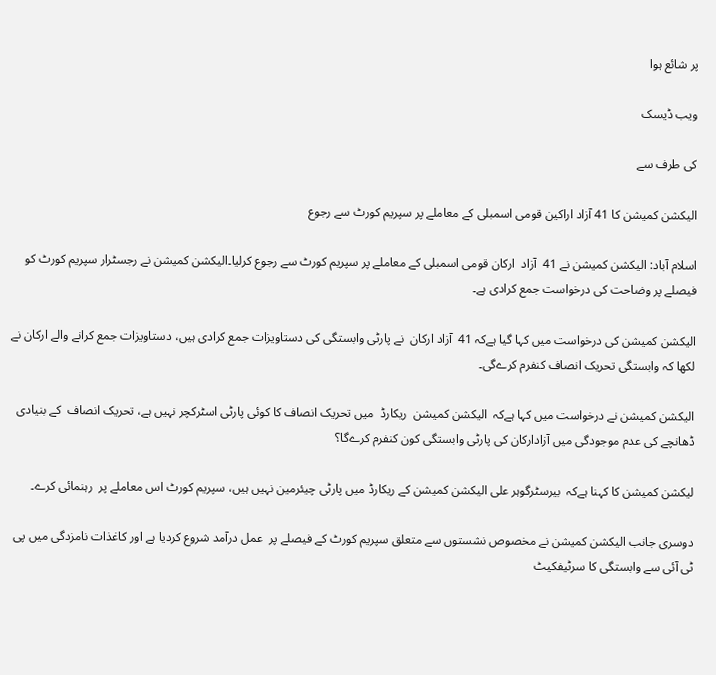پر شائع ہوا

ویب ڈیسک

کی طرف سے

الیکشن کمیشن کا 41 آزاد اراکین قومی اسمبلی کے معاملے پر سپریم کورٹ سے رجوع

اسلام آباد: الیکشن کمیشن نے 41  آزاد  ارکان قومی اسمبلی کے معاملے پر سپریم کورٹ سے رجوع کرلیا۔الیکشن کمیشن نے رجسٹرار سپریم کورٹ کو فیصلے پر وضاحت کی درخواست جمع کرادی ہے۔

الیکشن کمیشن کی درخواست میں کہا گیا ہےکہ 41  آزاد ارکان  نے پارٹی وابستگی کی دستاویزات جمع کرادی ہیں، دستاویزات جمع کرانے والے ارکان نے لکھا کہ وابستگی تحریک انصاف کنفرم کرےگی۔

الیکشن کمیشن نے درخواست میں کہا ہےکہ  الیکشن کمیشن  ریکارڈ  میں تحریک انصاف کا کوئی پارٹی اسٹرکچر نہیں ہے، تحریک انصاف  کے بنیادی ڈھانچے کی عدم موجودگی میں آزادارکان کی پارٹی وابستگی کون کنفرم کرےگا؟

لیکشن کمیشن کا کہنا ہےکہ  بیرسٹرگوہر علی الیکشن کمیشن کے ریکارڈ میں پارٹی چیئرمین نہیں ہیں، سپریم کورٹ اس معاملے پر  رہنمائی کرے۔

دوسری جانب الیکشن کمیشن نے مخصوص نشستوں سے متعلق سپریم کورٹ کے فیصلے پر  عمل درآمد شروع کردیا ہے اور کاغذات نامزدگی میں پی ٹی آئی سے وابستگی کا سرٹیفکیٹ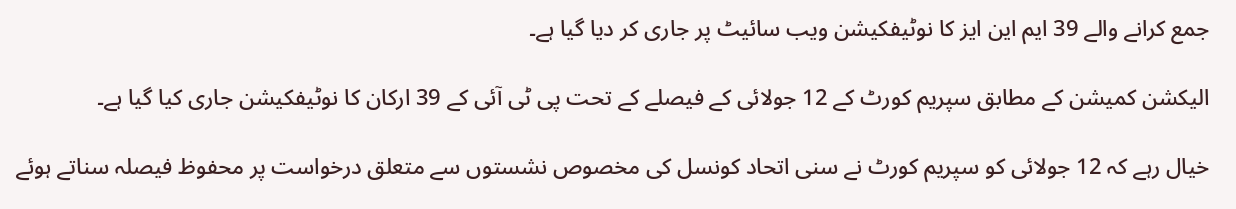جمع کرانے والے 39 ایم این ایز کا نوٹیفکیشن ویب سائیٹ پر جاری کر دیا گیا ہے۔

الیکشن کمیشن کے مطابق سپریم کورٹ کے 12 جولائی کے فیصلے کے تحت پی ٹی آئی کے 39 ارکان کا نوٹیفکیشن جاری کیا گیا ہے۔

خیال رہے کہ 12 جولائی کو سپریم کورٹ نے سنی اتحاد کونسل کی مخصوص نشستوں سے متعلق درخواست پر محفوظ فیصلہ سناتے ہوئے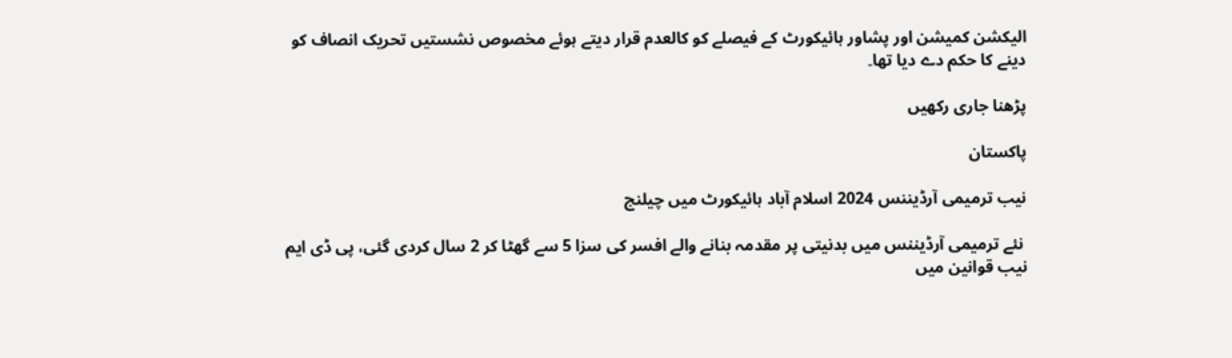الیکشن کمیشن اور پشاور ہائیکورٹ کے فیصلے کو کالعدم قرار دیتے ہوئے مخصوص نشستیں تحریک انصاف کو دینے کا حکم دے دیا تھا۔

پڑھنا جاری رکھیں

پاکستان

نیب ترمیمی آرڈیننس 2024 اسلام آباد ہائیکورٹ میں چیلنج

 نئے ترمیمی آرڈیننس میں بدنیتی پر مقدمہ بنانے والے افسر کی سزا 5 سے گھٹا کر 2 سال کردی گئی، پی ڈی ایم نیب قوانین میں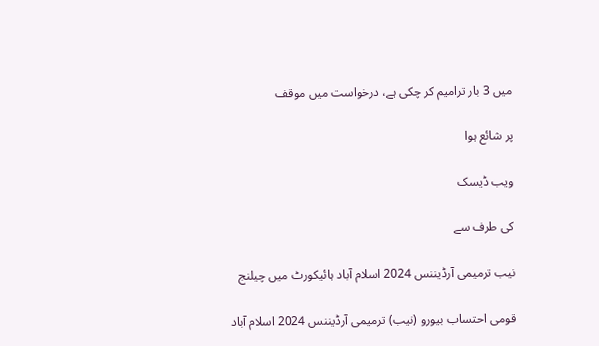میں 3 بار ترامیم کر چکی ہے، درخواست میں موقف

پر شائع ہوا

ویب ڈیسک

کی طرف سے

نیب ترمیمی آرڈیننس 2024 اسلام آباد ہائیکورٹ میں چیلنج

قومی احتساب بیورو (نیب) ترمیمی آرڈیننس 2024 اسلام آباد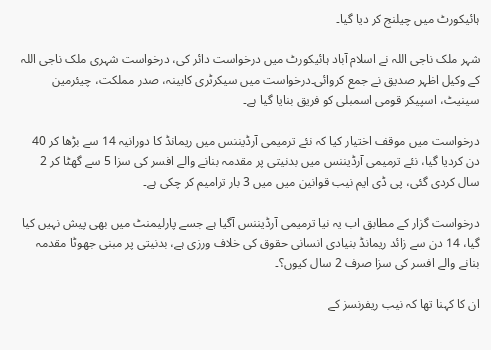ہائیکورٹ میں چیلنج کر دیا گیا۔

شہر ملک ناجی اللہ نے اسلام آباد ہائیکورٹ میں درخواست دائر کی، درخواست شہری ملک ناجی اللہ کے وکیل اظہر صدیق نے جمع کروائی۔درخواست میں سیکرٹری کابینہ، صدر مملکت، چیئرمین سینیٹ، اسپیکر قومی اسمبلی کو فریق بنایا گیا ہے۔

درخواست میں موقف اختیار کیا کہ نئے ترمیمی آرڈیننس میں ریمانڈ کا دورانیہ 14 سے بڑھا کر 40 دن کردیا گیا، نئے ترمیمی آرڈیننس میں بدنیتی پر مقدمہ بنانے والے افسر کی سزا 5 سے گھٹا کر 2 سال کردی گئی، پی ڈی ایم نیب قوانین میں میں 3 بار ترامیم کر چکی ہے۔

درخواست گزار کے مطابق اب یہ نیا ترمیمی آرڈیننس آگیا ہے جسے پارلیمنٹ میں بھی پیش نہیں کیا گیا، 14 دن سے زائد ریمانڈ بنیادی انسانی حقوق کی خلاف ورزی ہے، بدنیتی پر مبنی جھوٹا مقدمہ بنانے والے افسر کی سزا صرف 2 سال کیوں؟۔

ان کا کہنا تھا کہ نیب ریفرنسز کے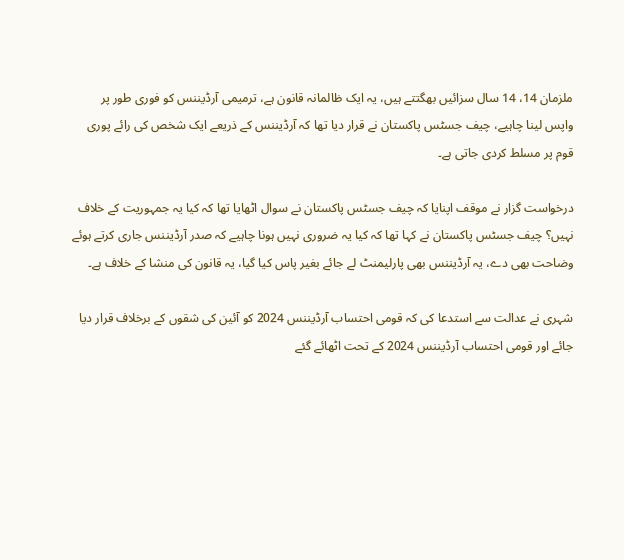ملزمان 14، 14 سال سزائیں بھگتتے ہیں، یہ ایک ظالمانہ قانون ہے، ترمیمی آرڈیننس کو فوری طور پر واپس لینا چاہیے، چیف جسٹس پاکستان نے قرار دیا تھا کہ آرڈیننس کے ذریعے ایک شخص کی رائے پوری قوم پر مسلط کردی جاتی ہے۔

درخواست گزار نے موقف اپنایا کہ چیف جسٹس پاکستان نے سوال اٹھایا تھا کہ کیا یہ جمہوریت کے خلاف نہیں؟ چیف جسٹس پاکستان نے کہا تھا کہ کیا یہ ضروری نہیں ہونا چاہیے کہ صدر آرڈیننس جاری کرتے ہوئے وضاحت بھی دے، یہ آرڈیننس بھی پارلیمنٹ لے جائے بغیر پاس کیا گیا، یہ قانون کی منشا کے خلاف ہے۔

شہری نے عدالت سے استدعا کی کہ قومی احتساب آرڈیننس 2024 کو آئین کی شقوں کے برخلاف قرار دیا جائے اور قومی احتساب آرڈیننس 2024 کے تحت اٹھائے گئے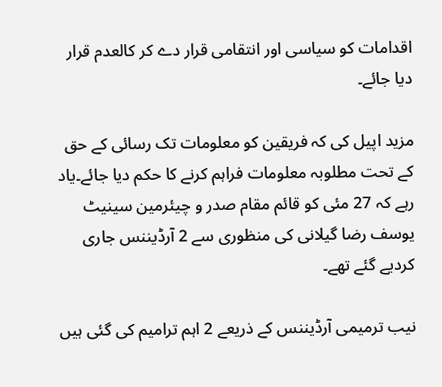اقدامات کو سیاسی اور انتقامی قرار دے کر کالعدم قرار دیا جائے۔

مزید اپیل کی کہ فریقین کو معلومات تک رسائی کے حق کے تحت مطلوبہ معلومات فراہم کرنے کا حکم دیا جائے۔یاد رہے کہ 27 مئی کو قائم مقام صدر و چیئرمین سینیٹ یوسف رضا گیلانی کی منظوری سے 2 آرڈیننس جاری کردیے گئے تھے۔

نیب ترمیمی آرڈیننس کے ذریعے 2 اہم ترامیم کی گئی ہیں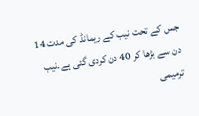جس کے تحت نیب کے ریمانڈ کی مدت 14 دن سے بڑھا کر 40 دن کردی گئی ہے۔نیب ترمیمی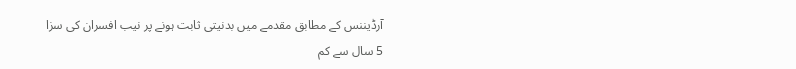آرڈیننس کے مطابق مقدمے میں بدنیتی ثابت ہونے پر نیب افسران کی سزا 5 سال سے کم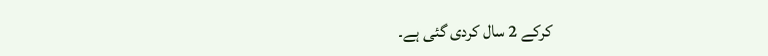کرکے 2 سال کردی گئی ہے۔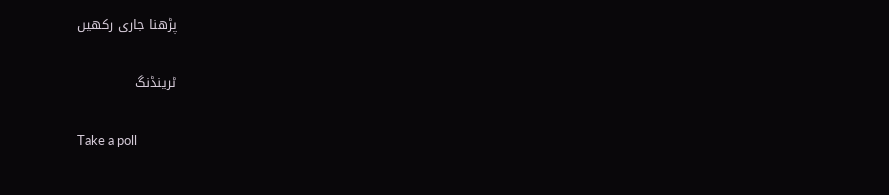پڑھنا جاری رکھیں

ٹرینڈنگ

Take a poll